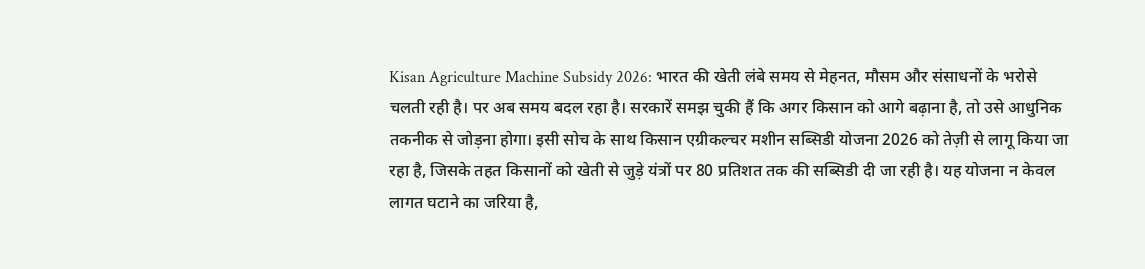Kisan Agriculture Machine Subsidy 2026: भारत की खेती लंबे समय से मेहनत, मौसम और संसाधनों के भरोसे चलती रही है। पर अब समय बदल रहा है। सरकारें समझ चुकी हैं कि अगर किसान को आगे बढ़ाना है, तो उसे आधुनिक तकनीक से जोड़ना होगा। इसी सोच के साथ किसान एग्रीकल्चर मशीन सब्सिडी योजना 2026 को तेज़ी से लागू किया जा रहा है, जिसके तहत किसानों को खेती से जुड़े यंत्रों पर 80 प्रतिशत तक की सब्सिडी दी जा रही है। यह योजना न केवल लागत घटाने का जरिया है,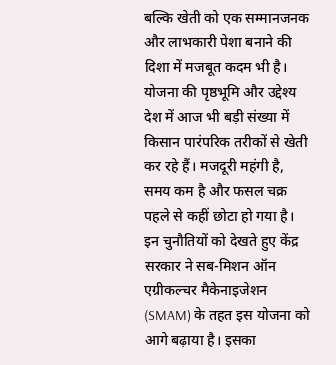बल्कि खेती को एक सम्मानजनक और लाभकारी पेशा बनाने की दिशा में मजबूत कदम भी है।
योजना की पृष्ठभूमि और उद्देश्य
देश में आज भी बड़ी संख्या में किसान पारंपरिक तरीकों से खेती कर रहे हैं। मजदूरी महंगी है, समय कम है और फसल चक्र पहले से कहीं छोटा हो गया है। इन चुनौतियों को देखते हुए केंद्र सरकार ने सब-मिशन ऑन एग्रीकल्चर मैकेनाइजेशन (SMAM) के तहत इस योजना को आगे बढ़ाया है। इसका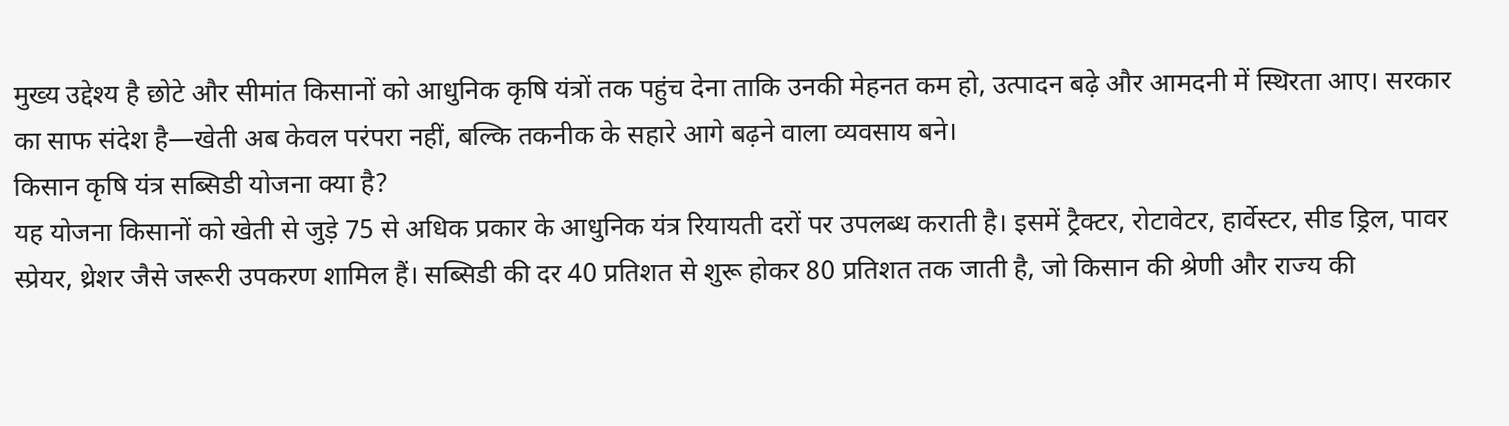मुख्य उद्देश्य है छोटे और सीमांत किसानों को आधुनिक कृषि यंत्रों तक पहुंच देना ताकि उनकी मेहनत कम हो, उत्पादन बढ़े और आमदनी में स्थिरता आए। सरकार का साफ संदेश है—खेती अब केवल परंपरा नहीं, बल्कि तकनीक के सहारे आगे बढ़ने वाला व्यवसाय बने।
किसान कृषि यंत्र सब्सिडी योजना क्या है?
यह योजना किसानों को खेती से जुड़े 75 से अधिक प्रकार के आधुनिक यंत्र रियायती दरों पर उपलब्ध कराती है। इसमें ट्रैक्टर, रोटावेटर, हार्वेस्टर, सीड ड्रिल, पावर स्प्रेयर, थ्रेशर जैसे जरूरी उपकरण शामिल हैं। सब्सिडी की दर 40 प्रतिशत से शुरू होकर 80 प्रतिशत तक जाती है, जो किसान की श्रेणी और राज्य की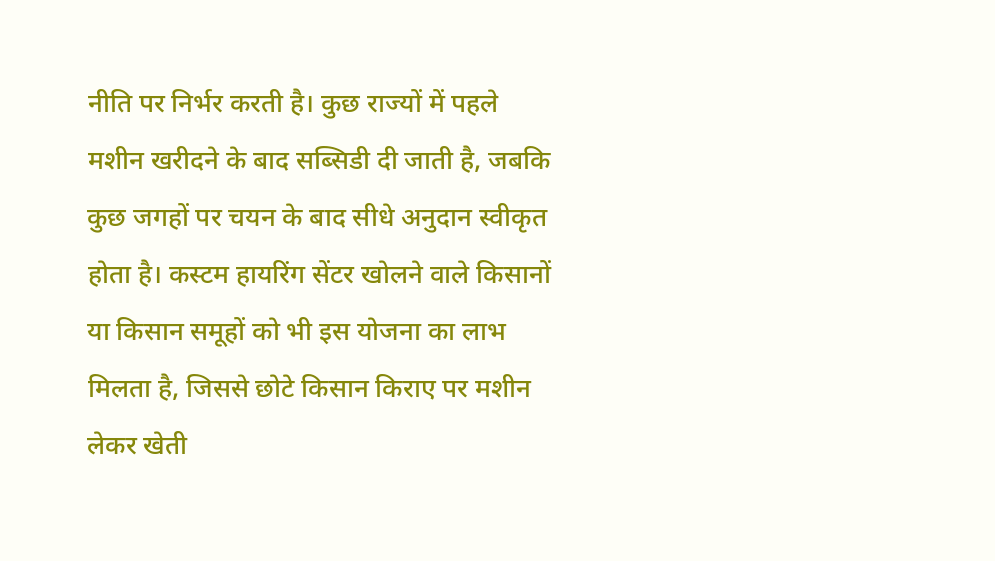नीति पर निर्भर करती है। कुछ राज्यों में पहले मशीन खरीदने के बाद सब्सिडी दी जाती है, जबकि कुछ जगहों पर चयन के बाद सीधे अनुदान स्वीकृत होता है। कस्टम हायरिंग सेंटर खोलने वाले किसानों या किसान समूहों को भी इस योजना का लाभ मिलता है, जिससे छोटे किसान किराए पर मशीन लेकर खेती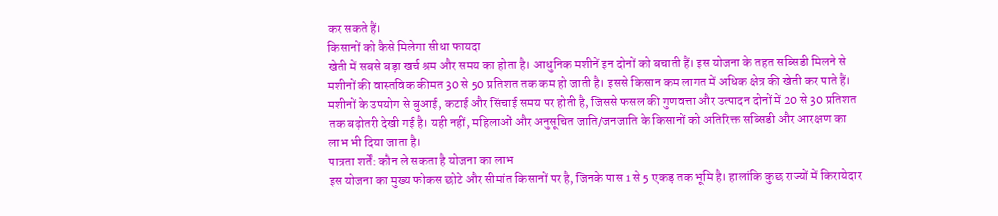कर सकते हैं।
किसानों को कैसे मिलेगा सीधा फायदा
खेती में सबसे बड़ा खर्च श्रम और समय का होता है। आधुनिक मशीनें इन दोनों को बचाती हैं। इस योजना के तहत सब्सिडी मिलने से मशीनों की वास्तविक कीमत 30 से 50 प्रतिशत तक कम हो जाती है। इससे किसान कम लागत में अधिक क्षेत्र की खेती कर पाते हैं। मशीनों के उपयोग से बुआई, कटाई और सिंचाई समय पर होती है, जिससे फसल की गुणवत्ता और उत्पादन दोनों में 20 से 30 प्रतिशत तक बढ़ोतरी देखी गई है। यही नहीं, महिलाओं और अनुसूचित जाति/जनजाति के किसानों को अतिरिक्त सब्सिडी और आरक्षण का लाभ भी दिया जाता है।
पात्रता शर्तें: कौन ले सकता है योजना का लाभ
इस योजना का मुख्य फोकस छोटे और सीमांत किसानों पर है, जिनके पास 1 से 5 एकड़ तक भूमि है। हालांकि कुछ राज्यों में किरायेदार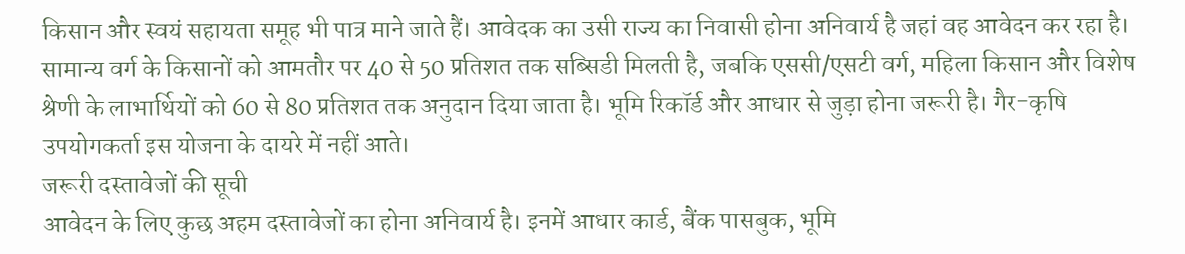किसान और स्वयं सहायता समूह भी पात्र माने जाते हैं। आवेदक का उसी राज्य का निवासी होना अनिवार्य है जहां वह आवेदन कर रहा है। सामान्य वर्ग के किसानों को आमतौर पर 40 से 50 प्रतिशत तक सब्सिडी मिलती है, जबकि एससी/एसटी वर्ग, महिला किसान और विशेष श्रेणी के लाभार्थियों को 60 से 80 प्रतिशत तक अनुदान दिया जाता है। भूमि रिकॉर्ड और आधार से जुड़ा होना जरूरी है। गैर-कृषि उपयोगकर्ता इस योजना के दायरे में नहीं आते।
जरूरी दस्तावेजों की सूची
आवेदन के लिए कुछ अहम दस्तावेजों का होना अनिवार्य है। इनमें आधार कार्ड, बैंक पासबुक, भूमि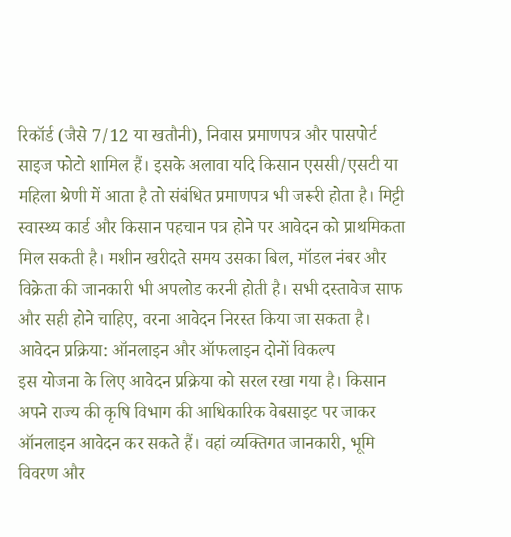रिकॉर्ड (जैसे 7/12 या खतौनी), निवास प्रमाणपत्र और पासपोर्ट साइज फोटो शामिल हैं। इसके अलावा यदि किसान एससी/एसटी या महिला श्रेणी में आता है तो संबंधित प्रमाणपत्र भी जरूरी होता है। मिट्टी स्वास्थ्य कार्ड और किसान पहचान पत्र होने पर आवेदन को प्राथमिकता मिल सकती है। मशीन खरीदते समय उसका बिल, मॉडल नंबर और विक्रेता की जानकारी भी अपलोड करनी होती है। सभी दस्तावेज साफ और सही होने चाहिए, वरना आवेदन निरस्त किया जा सकता है।
आवेदन प्रक्रिया: ऑनलाइन और ऑफलाइन दोनों विकल्प
इस योजना के लिए आवेदन प्रक्रिया को सरल रखा गया है। किसान अपने राज्य की कृषि विभाग की आधिकारिक वेबसाइट पर जाकर ऑनलाइन आवेदन कर सकते हैं। वहां व्यक्तिगत जानकारी, भूमि विवरण और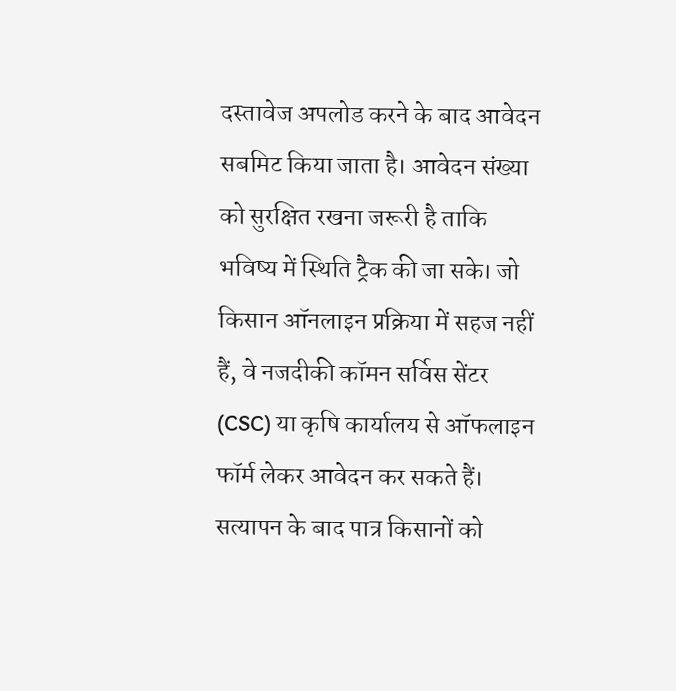दस्तावेज अपलोड करने के बाद आवेदन सबमिट किया जाता है। आवेदन संख्या को सुरक्षित रखना जरूरी है ताकि भविष्य में स्थिति ट्रैक की जा सके। जो किसान ऑनलाइन प्रक्रिया में सहज नहीं हैं, वे नजदीकी कॉमन सर्विस सेंटर (CSC) या कृषि कार्यालय से ऑफलाइन फॉर्म लेकर आवेदन कर सकते हैं। सत्यापन के बाद पात्र किसानों को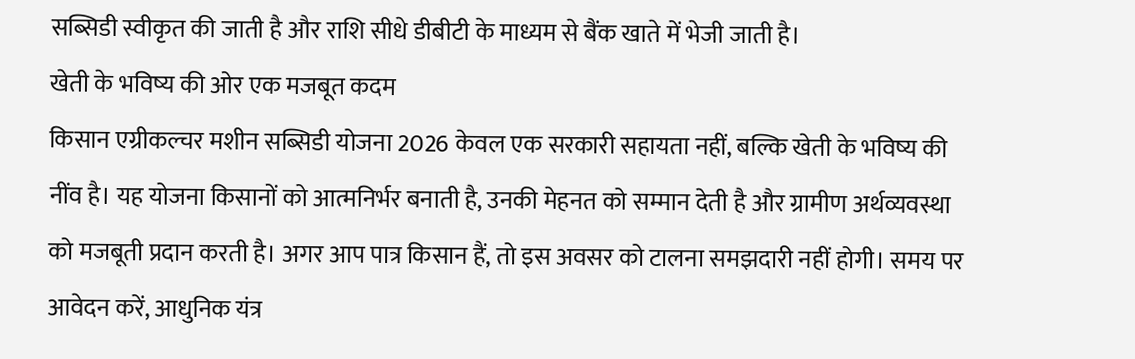सब्सिडी स्वीकृत की जाती है और राशि सीधे डीबीटी के माध्यम से बैंक खाते में भेजी जाती है।
खेती के भविष्य की ओर एक मजबूत कदम
किसान एग्रीकल्चर मशीन सब्सिडी योजना 2026 केवल एक सरकारी सहायता नहीं, बल्कि खेती के भविष्य की नींव है। यह योजना किसानों को आत्मनिर्भर बनाती है, उनकी मेहनत को सम्मान देती है और ग्रामीण अर्थव्यवस्था को मजबूती प्रदान करती है। अगर आप पात्र किसान हैं, तो इस अवसर को टालना समझदारी नहीं होगी। समय पर आवेदन करें, आधुनिक यंत्र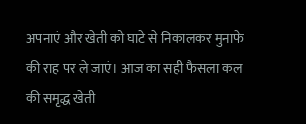अपनाएं और खेती को घाटे से निकालकर मुनाफे की राह पर ले जाएं। आज का सही फैसला कल की समृद्ध खेती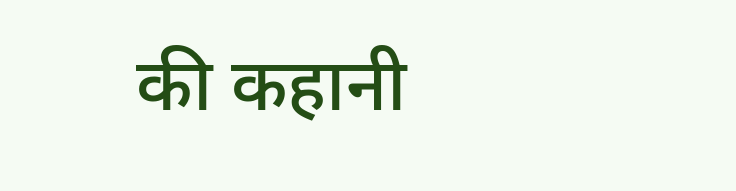की कहानी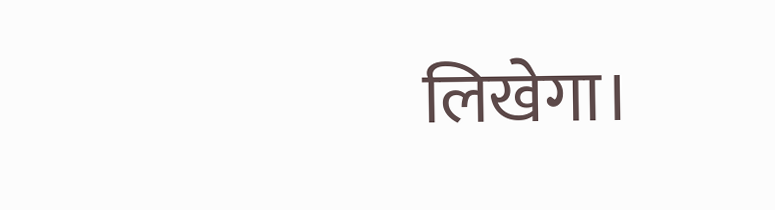लिखेगा।